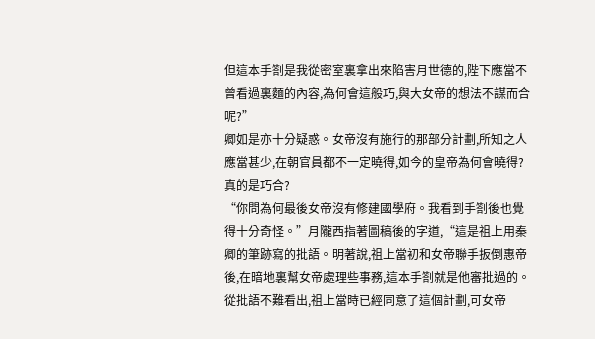但這本手劄是我從密室裏拿出來陷害月世德的,陛下應當不曾看過裏麵的內容,為何會這般巧,與大女帝的想法不謀而合呢?”
卿如是亦十分疑惑。女帝沒有施行的那部分計劃,所知之人應當甚少,在朝官員都不一定曉得,如今的皇帝為何會曉得?真的是巧合?
“你問為何最後女帝沒有修建國學府。我看到手劄後也覺得十分奇怪。”月隴西指著圖稿後的字道,“這是祖上用秦卿的筆跡寫的批語。明著說,祖上當初和女帝聯手扳倒惠帝後,在暗地裏幫女帝處理些事務,這本手劄就是他審批過的。從批語不難看出,祖上當時已經同意了這個計劃,可女帝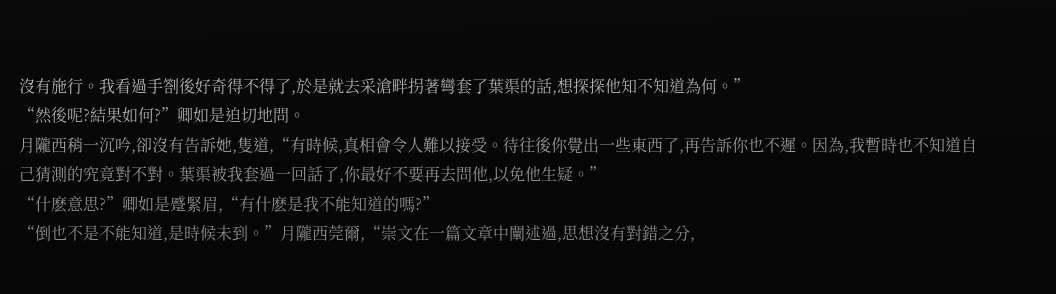沒有施行。我看過手劄後好奇得不得了,於是就去采滄畔拐著彎套了葉渠的話,想探探他知不知道為何。”
“然後呢?結果如何?”卿如是迫切地問。
月隴西稍一沉吟,卻沒有告訴她,隻道,“有時候,真相會令人難以接受。待往後你覺出一些東西了,再告訴你也不遲。因為,我暫時也不知道自己猜測的究竟對不對。葉渠被我套過一回話了,你最好不要再去問他,以免他生疑。”
“什麽意思?”卿如是蹙緊眉,“有什麽是我不能知道的嗎?”
“倒也不是不能知道,是時候未到。”月隴西莞爾,“崇文在一篇文章中闡述過,思想沒有對錯之分,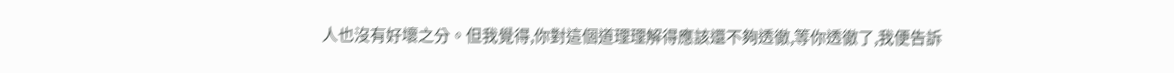人也沒有好壞之分。但我覺得,你對這個道理理解得應該還不夠透徹,等你透徹了,我便告訴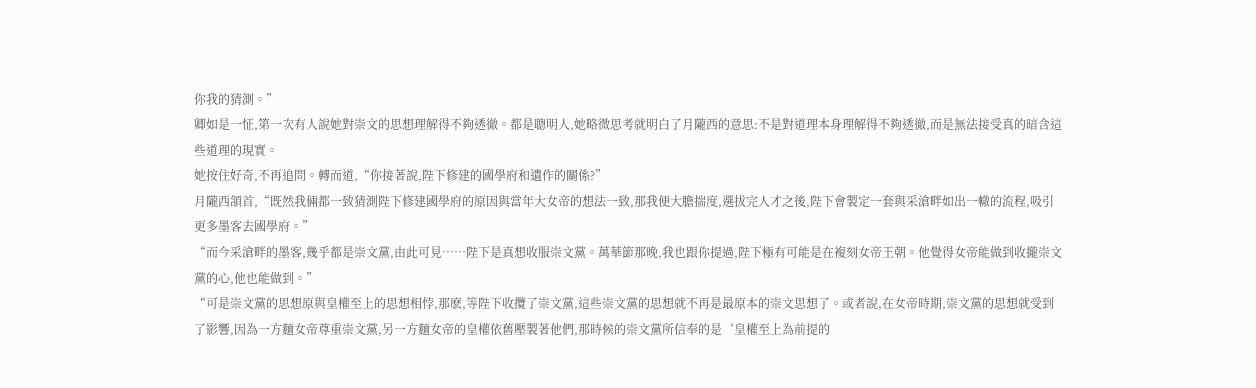你我的猜測。”
卿如是一怔,第一次有人說她對崇文的思想理解得不夠透徹。都是聰明人,她略微思考就明白了月隴西的意思:不是對道理本身理解得不夠透徹,而是無法接受真的暗含這些道理的現實。
她按住好奇,不再追問。轉而道,“你接著說,陛下修建的國學府和遺作的關係?”
月隴西頷首,“既然我倆都一致猜測陛下修建國學府的原因與當年大女帝的想法一致,那我便大膽揣度,選拔完人才之後,陛下會製定一套與采滄畔如出一轍的流程,吸引更多墨客去國學府。”
“而今采滄畔的墨客,幾乎都是崇文黨,由此可見……陛下是真想收服崇文黨。萬華節那晚,我也跟你提過,陛下極有可能是在複刻女帝王朝。他覺得女帝能做到收攏崇文黨的心,他也能做到。”
“可是崇文黨的思想原與皇權至上的思想相悖,那麽,等陛下收攬了崇文黨,這些崇文黨的思想就不再是最原本的崇文思想了。或者說,在女帝時期,崇文黨的思想就受到了影響,因為一方麵女帝尊重崇文黨,另一方麵女帝的皇權依舊壓製著他們,那時候的崇文黨所信奉的是‘皇權至上為前提的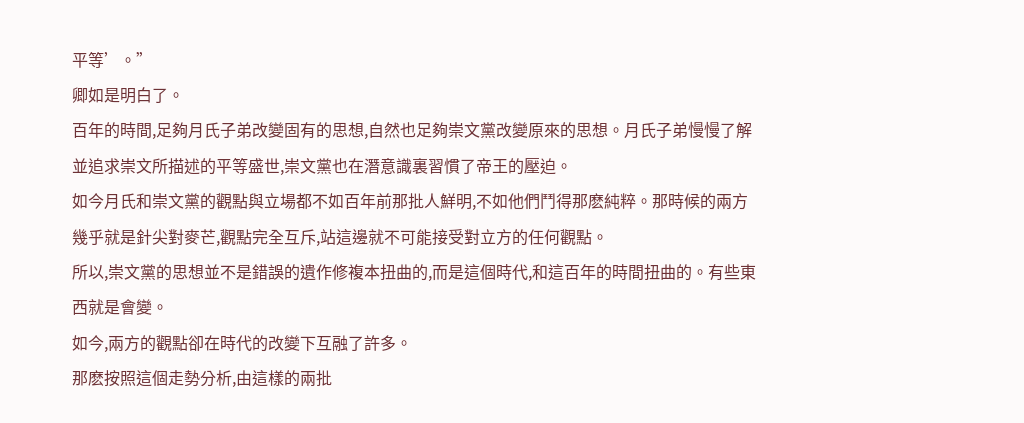平等’。”
卿如是明白了。
百年的時間,足夠月氏子弟改變固有的思想,自然也足夠崇文黨改變原來的思想。月氏子弟慢慢了解並追求崇文所描述的平等盛世,崇文黨也在潛意識裏習慣了帝王的壓迫。
如今月氏和崇文黨的觀點與立場都不如百年前那批人鮮明,不如他們鬥得那麽純粹。那時候的兩方幾乎就是針尖對麥芒,觀點完全互斥,站這邊就不可能接受對立方的任何觀點。
所以,崇文黨的思想並不是錯誤的遺作修複本扭曲的,而是這個時代,和這百年的時間扭曲的。有些東西就是會變。
如今,兩方的觀點卻在時代的改變下互融了許多。
那麽按照這個走勢分析,由這樣的兩批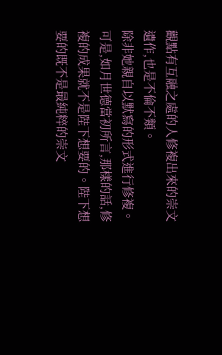觀點有互融之處的人修複出來的崇文遺作,也是不倫不類。
除非她親自以默寫的形式進行修複。可是,如月世德當初所言,那樣的話,修複的成果就不是陛下想要的。陛下想要的既不是最純粹的崇文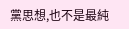黨思想,也不是最純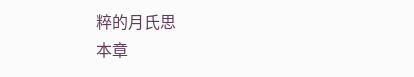粹的月氏思
本章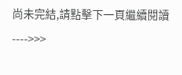尚未完結,請點擊下一頁繼續閱讀---->>>